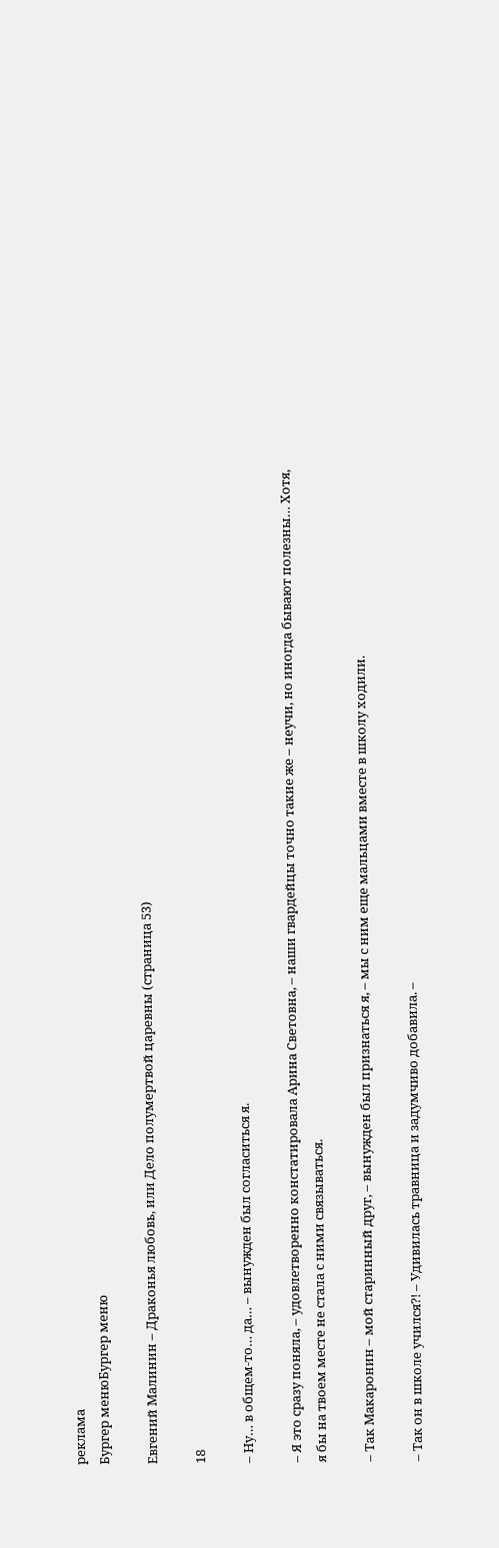реклама
Бургер менюБургер меню

Евгений Малинин – Драконья любовь, или Дело полумертвой царевны (страница 53)

18

– Ну… в общем-то… да… – вынужден был согласиться я.

– Я это сразу поняла, – удовлетворенно констатировала Арина Световна, – наши гвардейцы точно такие же – неучи, но иногда бывают полезны… Хотя, я бы на твоем месте не стала с ними связываться.

– Так Макаронин – мой старинный друг, – вынужден был признаться я, – мы с ним еще мальцами вместе в школу ходили.

– Так он в школе учился?! – Удивилась травница и задумчиво добавила. –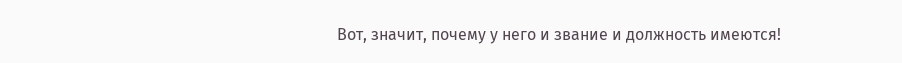Вот, значит, почему у него и звание и должность имеются!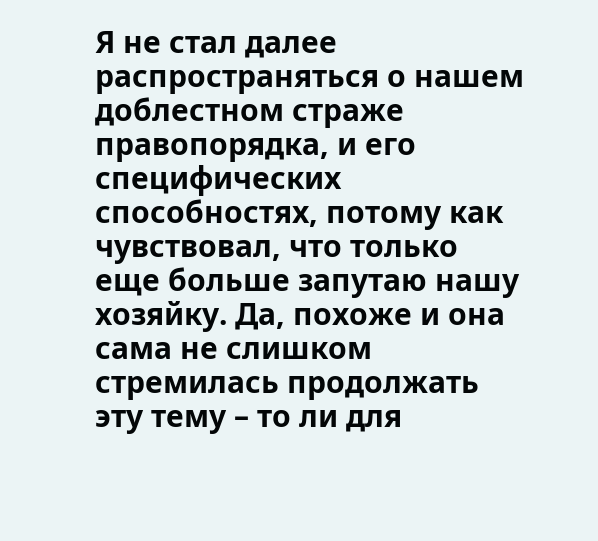Я не стал далее распространяться о нашем доблестном страже правопорядка, и его специфических способностях, потому как чувствовал, что только еще больше запутаю нашу хозяйку. Да, похоже и она сама не слишком стремилась продолжать эту тему – то ли для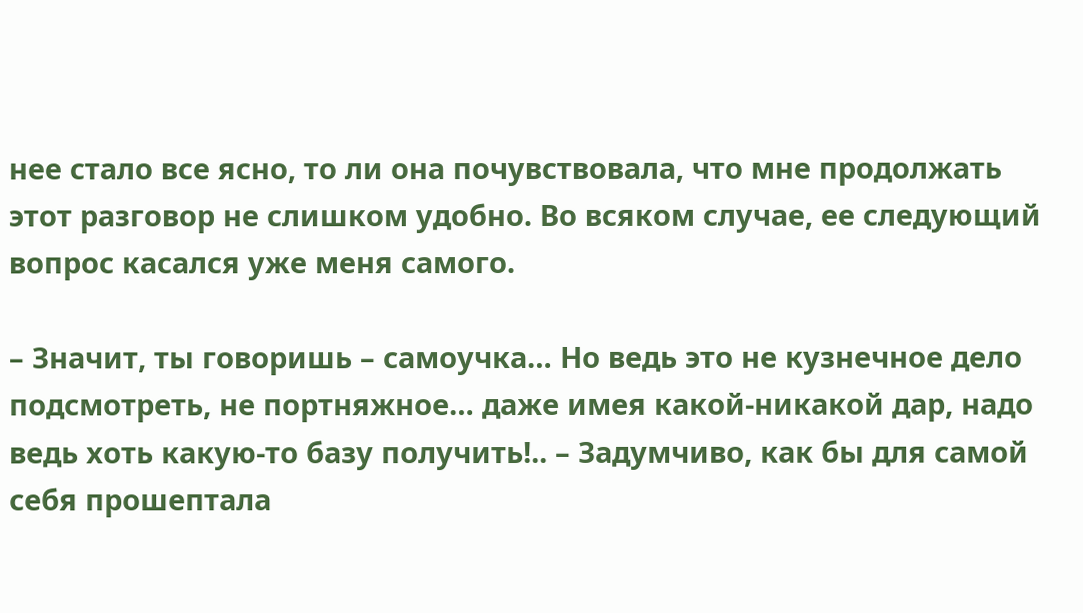нее стало все ясно, то ли она почувствовала, что мне продолжать этот разговор не слишком удобно. Во всяком случае, ее следующий вопрос касался уже меня самого.

– Значит, ты говоришь – самоучка… Но ведь это не кузнечное дело подсмотреть, не портняжное… даже имея какой-никакой дар, надо ведь хоть какую-то базу получить!.. – Задумчиво, как бы для самой себя прошептала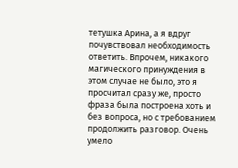тетушка Арина, а я вдруг почувствовал необходимость ответить. Впрочем, никакого магического принуждения в этом случае не было, это я просчитал сразу же, просто фраза была построена хоть и без вопроса, но с требованием продолжить разговор. Очень умело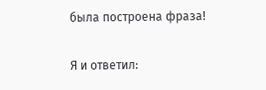была построена фраза!

Я и ответил: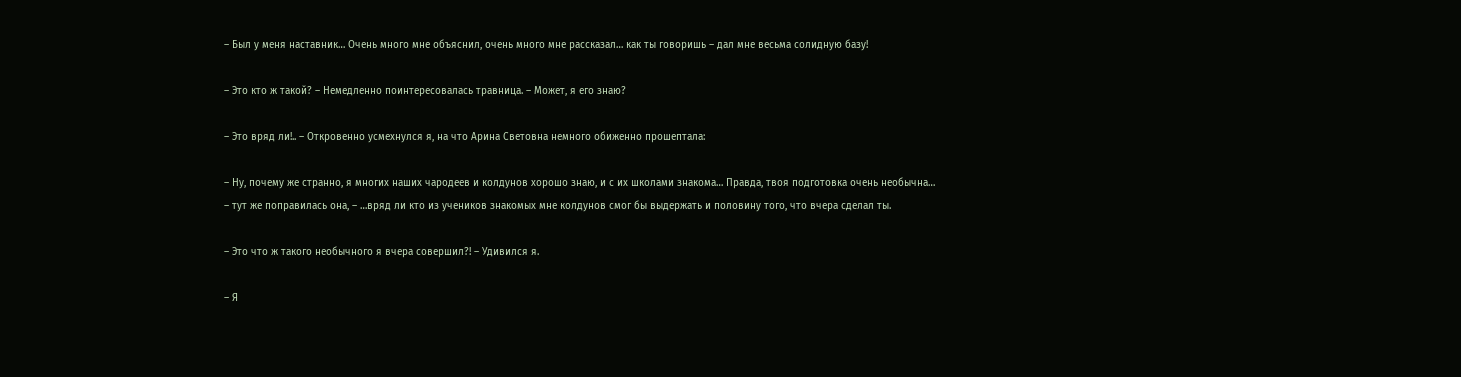– Был у меня наставник… Очень много мне объяснил, очень много мне рассказал… как ты говоришь – дал мне весьма солидную базу!

– Это кто ж такой? – Немедленно поинтересовалась травница. – Может, я его знаю?

– Это вряд ли!.. – Откровенно усмехнулся я, на что Арина Световна немного обиженно прошептала:

– Ну, почему же странно, я многих наших чародеев и колдунов хорошо знаю, и с их школами знакома… Правда, твоя подготовка очень необычна… – тут же поправилась она, – …вряд ли кто из учеников знакомых мне колдунов смог бы выдержать и половину того, что вчера сделал ты.

– Это что ж такого необычного я вчера совершил?! – Удивился я.

– Я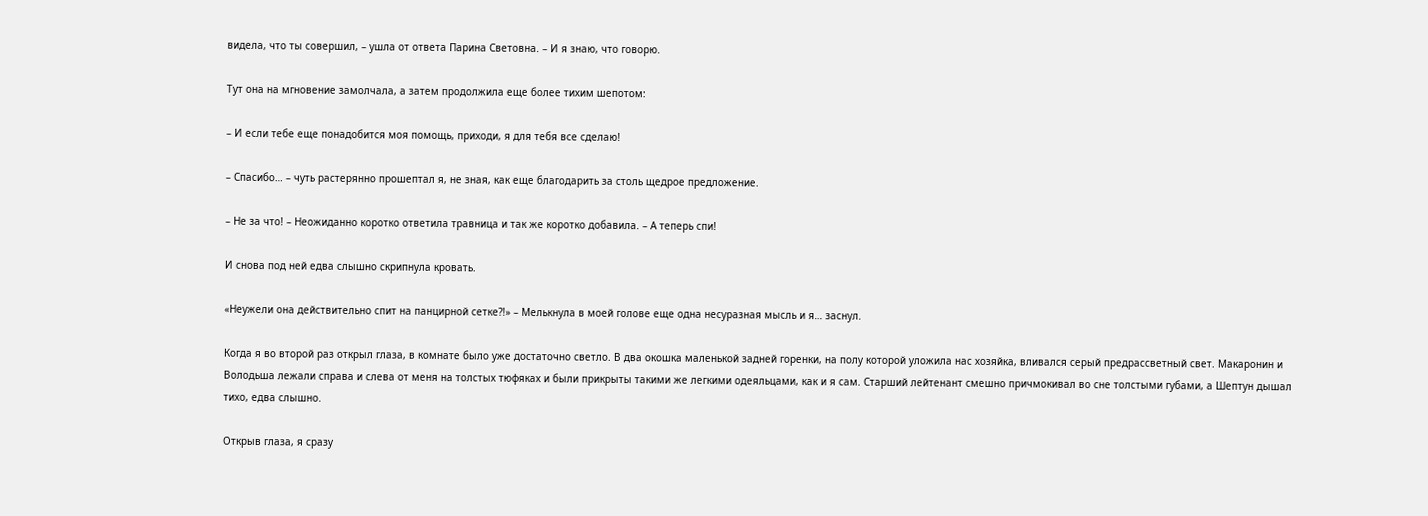видела, что ты совершил, – ушла от ответа Парина Световна. – И я знаю, что говорю.

Тут она на мгновение замолчала, а затем продолжила еще более тихим шепотом:

– И если тебе еще понадобится моя помощь, приходи, я для тебя все сделаю!

– Спасибо… – чуть растерянно прошептал я, не зная, как еще благодарить за столь щедрое предложение.

– Не за что! – Неожиданно коротко ответила травница и так же коротко добавила. – А теперь спи!

И снова под ней едва слышно скрипнула кровать.

«Неужели она действительно спит на панцирной сетке?!» – Мелькнула в моей голове еще одна несуразная мысль и я… заснул.

Когда я во второй раз открыл глаза, в комнате было уже достаточно светло. В два окошка маленькой задней горенки, на полу которой уложила нас хозяйка, вливался серый предрассветный свет. Макаронин и Володьша лежали справа и слева от меня на толстых тюфяках и были прикрыты такими же легкими одеяльцами, как и я сам. Старший лейтенант смешно причмокивал во сне толстыми губами, а Шептун дышал тихо, едва слышно.

Открыв глаза, я сразу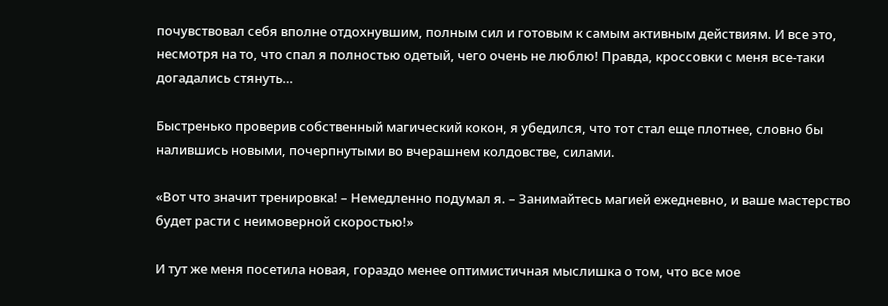почувствовал себя вполне отдохнувшим, полным сил и готовым к самым активным действиям. И все это, несмотря на то, что спал я полностью одетый, чего очень не люблю! Правда, кроссовки с меня все-таки догадались стянуть…

Быстренько проверив собственный магический кокон, я убедился, что тот стал еще плотнее, словно бы налившись новыми, почерпнутыми во вчерашнем колдовстве, силами.

«Вот что значит тренировка! – Немедленно подумал я. – Занимайтесь магией ежедневно, и ваше мастерство будет расти с неимоверной скоростью!»

И тут же меня посетила новая, гораздо менее оптимистичная мыслишка о том, что все мое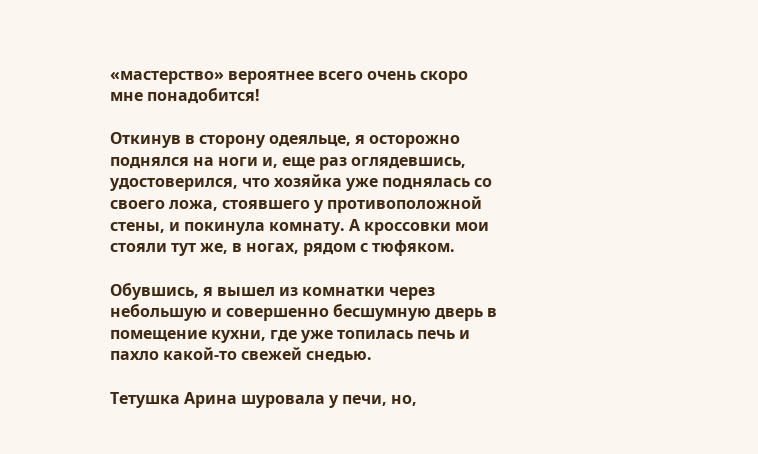«мастерство» вероятнее всего очень скоро мне понадобится!

Откинув в сторону одеяльце, я осторожно поднялся на ноги и, еще раз оглядевшись, удостоверился, что хозяйка уже поднялась со своего ложа, стоявшего у противоположной стены, и покинула комнату. А кроссовки мои стояли тут же, в ногах, рядом с тюфяком.

Обувшись, я вышел из комнатки через небольшую и совершенно бесшумную дверь в помещение кухни, где уже топилась печь и пахло какой-то свежей снедью.

Тетушка Арина шуровала у печи, но,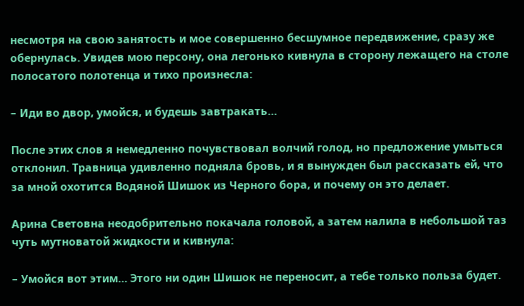несмотря на свою занятость и мое совершенно бесшумное передвижение, сразу же обернулась. Увидев мою персону, она легонько кивнула в сторону лежащего на столе полосатого полотенца и тихо произнесла:

– Иди во двор, умойся, и будешь завтракать…

После этих слов я немедленно почувствовал волчий голод, но предложение умыться отклонил. Травница удивленно подняла бровь, и я вынужден был рассказать ей, что за мной охотится Водяной Шишок из Черного бора, и почему он это делает.

Арина Световна неодобрительно покачала головой, а затем налила в небольшой таз чуть мутноватой жидкости и кивнула:

– Умойся вот этим… Этого ни один Шишок не переносит, а тебе только польза будет.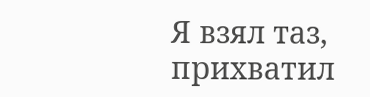Я взял таз, прихватил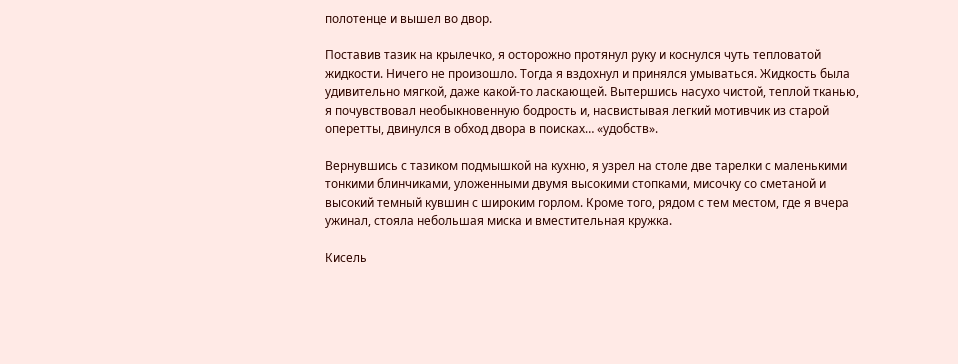полотенце и вышел во двор.

Поставив тазик на крылечко, я осторожно протянул руку и коснулся чуть тепловатой жидкости. Ничего не произошло. Тогда я вздохнул и принялся умываться. Жидкость была удивительно мягкой, даже какой-то ласкающей. Вытершись насухо чистой, теплой тканью, я почувствовал необыкновенную бодрость и, насвистывая легкий мотивчик из старой оперетты, двинулся в обход двора в поисках… «удобств».

Вернувшись с тазиком подмышкой на кухню, я узрел на столе две тарелки с маленькими тонкими блинчиками, уложенными двумя высокими стопками, мисочку со сметаной и высокий темный кувшин с широким горлом. Кроме того, рядом с тем местом, где я вчера ужинал, стояла небольшая миска и вместительная кружка.

Кисель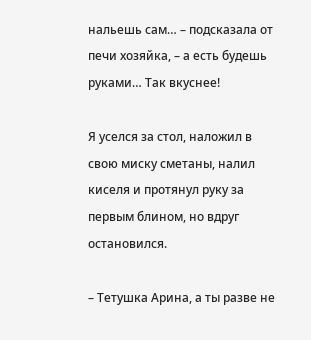нальешь сам… – подсказала от печи хозяйка, – а есть будешь руками… Так вкуснее!

Я уселся за стол, наложил в свою миску сметаны, налил киселя и протянул руку за первым блином, но вдруг остановился.

– Тетушка Арина, а ты разве не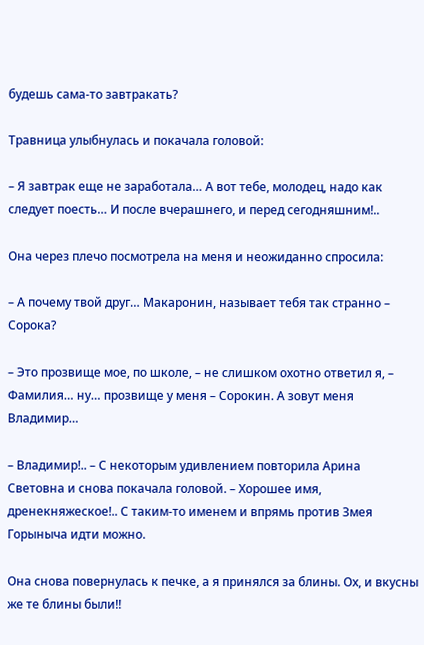будешь сама-то завтракать?

Травница улыбнулась и покачала головой:

– Я завтрак еще не заработала… А вот тебе, молодец, надо как следует поесть… И после вчерашнего, и перед сегодняшним!..

Она через плечо посмотрела на меня и неожиданно спросила:

– А почему твой друг… Макаронин, называет тебя так странно – Сорока?

– Это прозвище мое, по школе, – не слишком охотно ответил я, – Фамилия… ну… прозвище у меня – Сорокин. А зовут меня Владимир…

– Владимир!.. – С некоторым удивлением повторила Арина Световна и снова покачала головой. – Хорошее имя, дренекняжеское!.. С таким-то именем и впрямь против Змея Горыныча идти можно.

Она снова повернулась к печке, а я принялся за блины. Ох, и вкусны же те блины были!!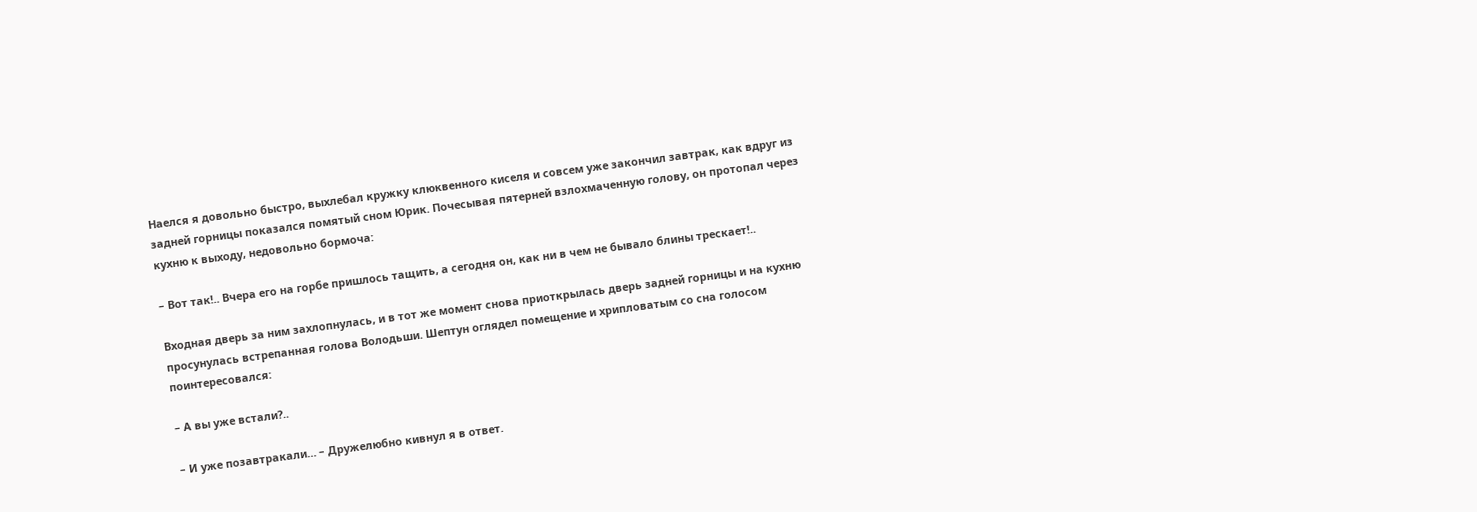Наелся я довольно быстро, выхлебал кружку клюквенного киселя и совсем уже закончил завтрак, как вдруг из задней горницы показался помятый сном Юрик. Почесывая пятерней взлохмаченную голову, он протопал через кухню к выходу, недовольно бормоча:

– Вот так!.. Вчера его на горбе пришлось тащить, а сегодня он, как ни в чем не бывало блины трескает!..

Входная дверь за ним захлопнулась, и в тот же момент снова приоткрылась дверь задней горницы и на кухню просунулась встрепанная голова Володьши. Шептун оглядел помещение и хрипловатым со сна голосом поинтересовался:

– А вы уже встали?..

– И уже позавтракали… – Дружелюбно кивнул я в ответ.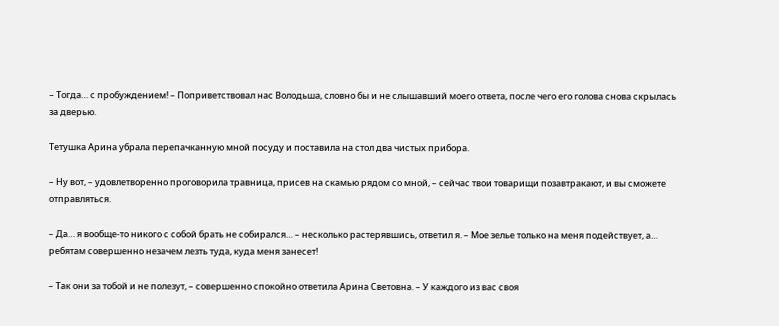– Тогда… с пробуждением! – Поприветствовал нас Володьша, словно бы и не слышавший моего ответа, после чего его голова снова скрылась за дверью.

Тетушка Арина убрала перепачканную мной посуду и поставила на стол два чистых прибора.

– Ну вот, – удовлетворенно проговорила травница, присев на скамью рядом со мной, – сейчас твои товарищи позавтракают, и вы сможете отправляться.

– Да… я вообще-то никого с собой брать не собирался… – несколько растерявшись, ответил я. – Мое зелье только на меня подействует, а… ребятам совершенно незачем лезть туда, куда меня занесет!

– Так они за тобой и не полезут, – совершенно спокойно ответила Арина Световна. – У каждого из вас своя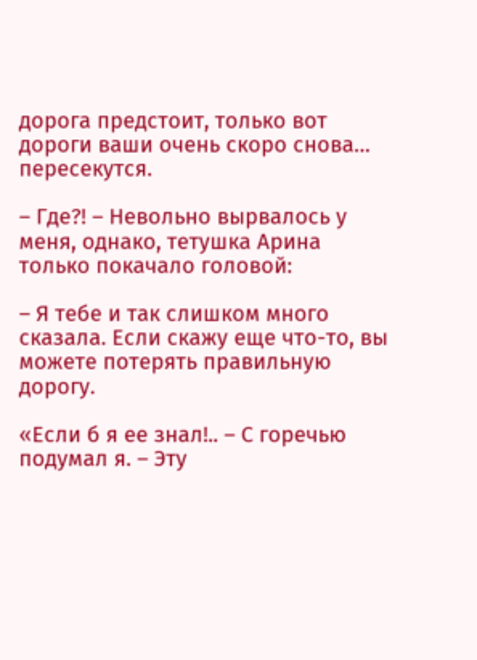дорога предстоит, только вот дороги ваши очень скоро снова… пересекутся.

– Где?! – Невольно вырвалось у меня, однако, тетушка Арина только покачало головой:

– Я тебе и так слишком много сказала. Если скажу еще что-то, вы можете потерять правильную дорогу.

«Если б я ее знал!.. – С горечью подумал я. – Эту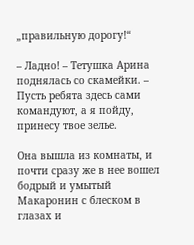„правильную дорогу!“

– Ладно! – Тетушка Арина поднялась со скамейки. – Пусть ребята здесь сами командуют, а я пойду, принесу твое зелье.

Она вышла из комнаты, и почти сразу же в нее вошел бодрый и умытый Макаронин с блеском в глазах и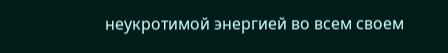неукротимой энергией во всем своем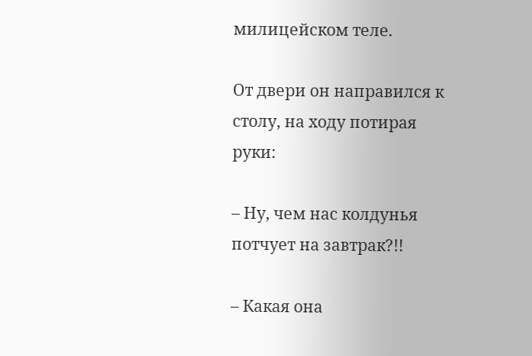милицейском теле.

От двери он направился к столу, на ходу потирая руки:

– Ну, чем нас колдунья потчует на завтрак?!!

– Какая она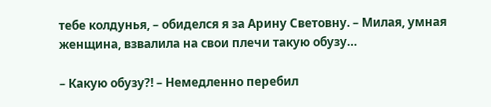тебе колдунья, – обиделся я за Арину Световну. – Милая, умная женщина, взвалила на свои плечи такую обузу…

– Какую обузу?! – Немедленно перебил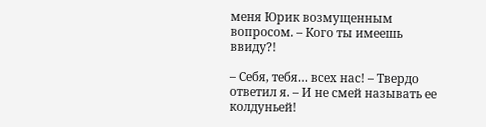меня Юрик возмущенным вопросом. – Кого ты имеешь ввиду?!

– Себя, тебя… всех нас! – Твердо ответил я. – И не смей называть ее колдуньей!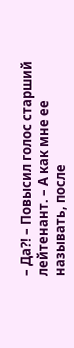– Да?! – Повысил голос старший лейтенант. – А как мне ее называть, после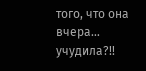того, что она вчера… учудила?!!